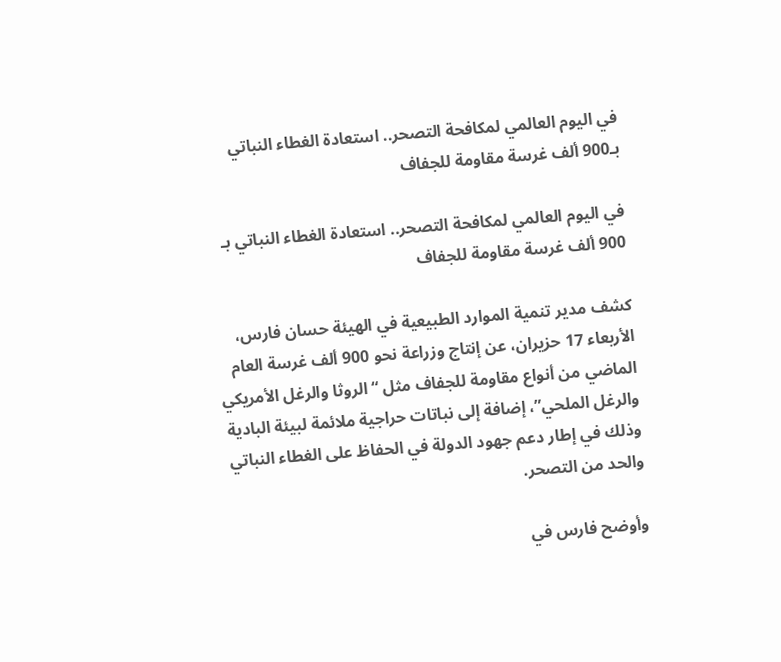في اليوم العالمي لمكافحة التصحر.. استعادة الغطاء النباتي بـ900 ألف غرسة مقاومة للجفاف

في اليوم العالمي لمكافحة التصحر.. استعادة الغطاء النباتي بـ 900 ألف غرسة مقاومة للجفاف

كشف مدير تنمية الموارد الطبيعية في الهيئة حسان فارس، الأربعاء 17 حزيران، عن إنتاج وزراعة نحو 900 ألف غرسة العام الماضي من أنواع مقاومة للجفاف مثل “الروثا والرغل الأمريكي والرغل الملحي”، إضافة إلى نباتات حراجية ملائمة لبيئة البادية وذلك في إطار دعم جهود الدولة في الحفاظ على الغطاء النباتي والحد من التصحر.

وأوضح فارس في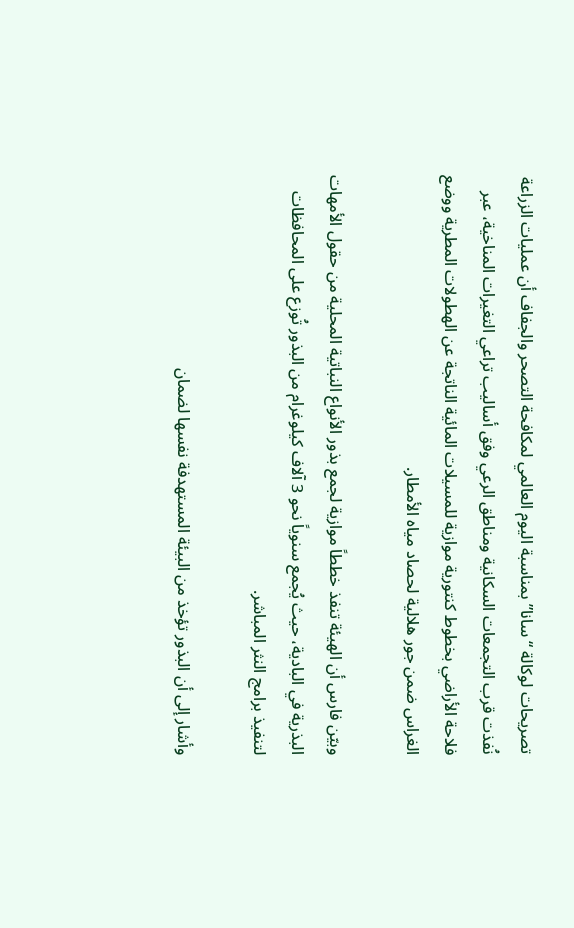تصريحات لوكالة “سانا” بمناسبة اليوم العالمي لمكافحة التصحر والجفاف أن عمليات الزراعة نُفذت قرب التجمعات السكانية ومناطق الرعي وفق أساليب تراعي التغيرات المناخية، عبر فلاحة الأراضي بخطوط كنتورية موازية للمسيلات المائية الناتجة عن الهطولات المطرية ووضع الغراس ضمن جور هلالية لحصاد مياه الأمطار.

وبيّن فارس أن الهيئة تنفذ خططاً موازية لجمع بذور الأنواع النباتية المحلية من حقول الأمهات البذرية في البادية، حيث يُجمع سنوياً نحو 3 آلاف كيلوغرام من البذور تُوزع على المحافظات لتنفيذ برامج النثر المباشر.

وأشار إلى أن البذور تؤخذ من البيئة المستهدفة نفسها لضمان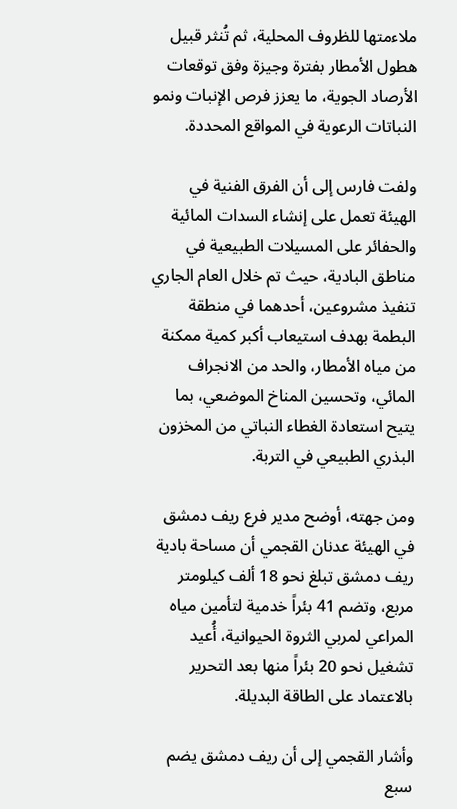ملاءمتها للظروف المحلية، ثم تُنثر قبيل هطول الأمطار بفترة وجيزة وفق توقعات الأرصاد الجوية، ما يعزز فرص الإنبات ونمو النباتات الرعوية في المواقع المحددة.

ولفت فارس إلى أن الفرق الفنية في الهيئة تعمل على إنشاء السدات المائية والحفائر على المسيلات الطبيعية في مناطق البادية، حيث تم خلال العام الجاري تنفيذ مشروعين، أحدهما في منطقة البطمة بهدف استيعاب أكبر كمية ممكنة من مياه الأمطار، والحد من الانجراف المائي، وتحسين المناخ الموضعي، بما يتيح استعادة الغطاء النباتي من المخزون البذري الطبيعي في التربة.

ومن جهته، أوضح مدير فرع ريف دمشق في الهيئة عدنان القجمي أن مساحة بادية ريف دمشق تبلغ نحو 18 ألف كيلومتر مربع، وتضم 41 بئراً خدمية لتأمين مياه المراعي لمربي الثروة الحيوانية، أُعيد تشغيل نحو 20 بئراً منها بعد التحرير بالاعتماد على الطاقة البديلة.

وأشار القجمي إلى أن ريف دمشق يضم سبع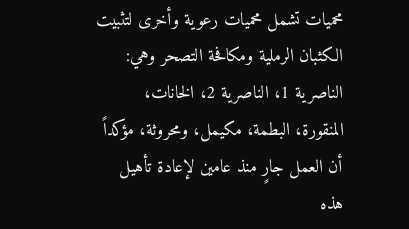محميات تشمل محميات رعوية وأخرى لتثبيت الكثبان الرملية ومكافحة التصحر وهي: الناصرية 1، الناصرية 2، الخانات، المنقورة، البطمة، مكيمل، ومحروثة، مؤكداً أن العمل جارٍ منذ عامين لإعادة تأهيل هذه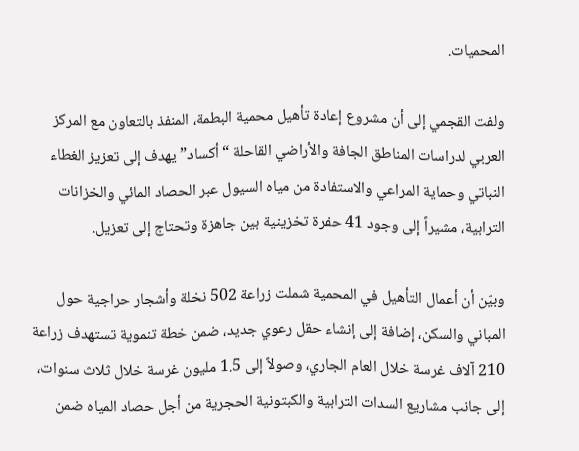المحميات.

ولفت القجمي إلى أن مشروع إعادة تأهيل محمية البطمة، المنفذ بالتعاون مع المركز العربي لدراسات المناطق الجافة والأراضي القاحلة “أكساد” يهدف إلى تعزيز الغطاء النباتي وحماية المراعي والاستفادة من مياه السيول عبر الحصاد المائي والخزانات الترابية، مشيراً إلى وجود 41 حفرة تخزينية بين جاهزة وتحتاج إلى تعزيل.

وبيّن أن أعمال التأهيل في المحمية شملت زراعة 502 نخلة وأشجار حراجية حول المباني والسكن، إضافة إلى إنشاء حقل رعوي جديد، ضمن خطة تنموية تستهدف زراعة 210 آلاف غرسة خلال العام الجاري، وصولاً إلى 1.5 مليون غرسة خلال ثلاث سنوات، إلى جانب مشاريع السدات الترابية والكبتونية الحجرية من أجل حصاد المياه ضمن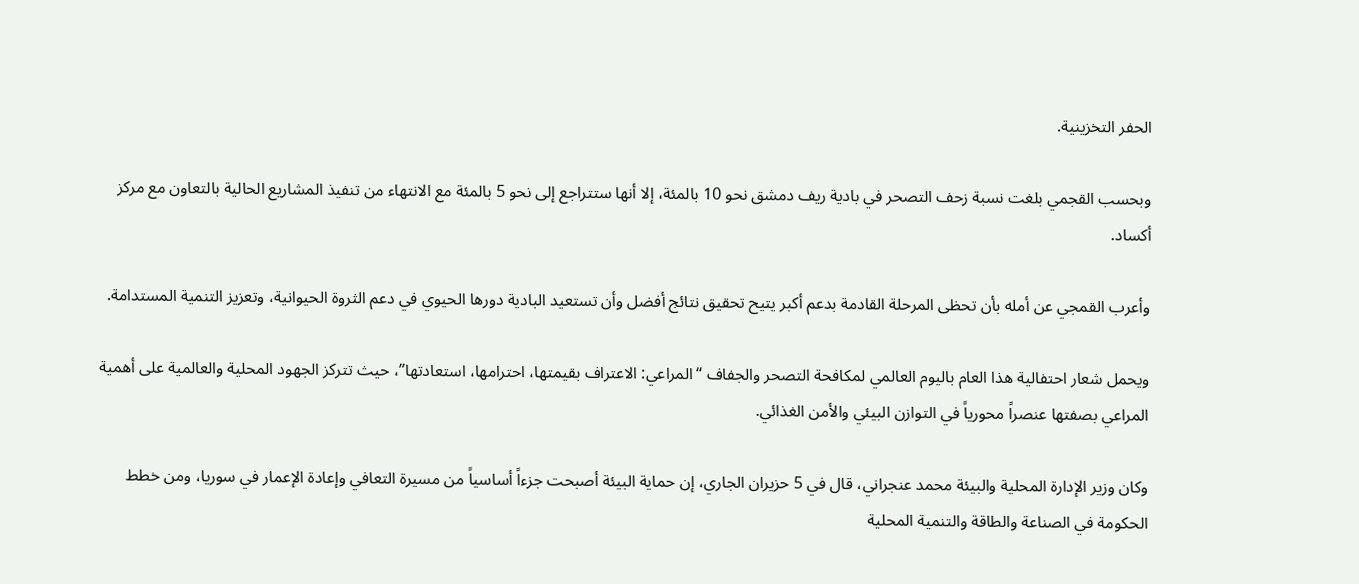الحفر التخزينية.

وبحسب القجمي بلغت نسبة زحف التصحر في بادية ريف دمشق نحو 10 بالمئة، إلا أنها ستتراجع إلى نحو 5 بالمئة مع الانتهاء من تنفيذ المشاريع الحالية بالتعاون مع مركز أكساد.

وأعرب القمجي عن أمله بأن تحظى المرحلة القادمة بدعم أكبر يتيح تحقيق نتائج أفضل وأن تستعيد البادية دورها الحيوي في دعم الثروة الحيوانية، وتعزيز التنمية المستدامة.

ويحمل شعار احتفالية هذا العام باليوم العالمي لمكافحة التصحر والجفاف “المراعي: الاعتراف بقيمتها، احترامها، استعادتها”، حيث تتركز الجهود المحلية والعالمية على أهمية المراعي بصفتها عنصراً محورياً في التوازن البيئي والأمن الغذائي.

وكان وزير الإدارة المحلية والبيئة محمد عنجراني، قال في 5 حزيران الجاري، إن حماية البيئة أصبحت جزءاً أساسياً من مسيرة التعافي وإعادة الإعمار في سوريا، ومن خطط الحكومة في الصناعة والطاقة والتنمية المحلية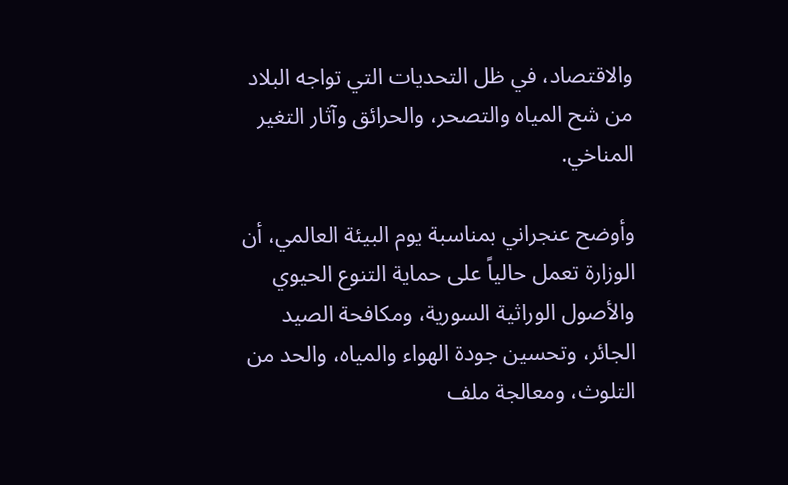والاقتصاد، في ظل التحديات التي تواجه البلاد من شح المياه والتصحر، والحرائق وآثار التغير المناخي.

وأوضح عنجراني بمناسبة يوم البيئة العالمي، أن الوزارة تعمل حالياً على حماية التنوع الحيوي والأصول الوراثية السورية، ومكافحة الصيد الجائر، وتحسين جودة الهواء والمياه، والحد من التلوث، ومعالجة ملف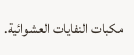مكبات النفايات العشوائية.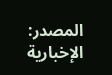المصدر: الإخبارية